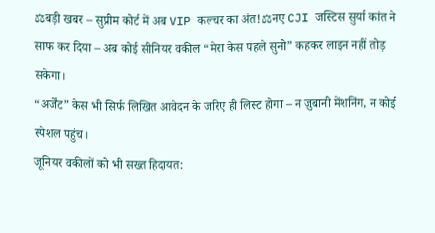⚖बड़ी खबर – सुप्रीम कोर्ट में अब VIP कल्चर का अंत!⚖नए CJI जस्टिस सुर्या कांत ने साफ कर दिया – अब कोई सीनियर वकील “मेरा केस पहले सुनो” कहकर लाइन नहीं तोड़ सकेगा।
“अर्जेंट” केस भी सिर्फ लिखित आवेदन के जरिए ही लिस्ट होगा – न ज़ुबानी मेंशनिंग, न कोई स्पेशल पहुंच।
जूनियर वकीलों को भी सख्त हिदायत: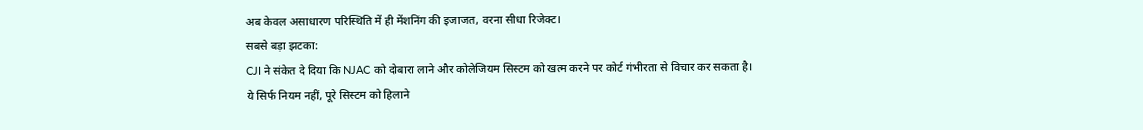अब केवल असाधारण परिस्थिति में ही मेंशनिंग की इजाजत, वरना सीधा रिजेक्ट।
सबसे बड़ा झटका:
CJI ने संकेत दे दिया कि NJAC को दोबारा लाने और कोलेजियम सिस्टम को खत्म करने पर कोर्ट गंभीरता से विचार कर सकता है।
ये सिर्फ नियम नहीं, पूरे सिस्टम को हिलाने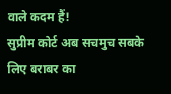वाले कदम हैं!
सुप्रीम कोर्ट अब सचमुच सबके लिए बराबर का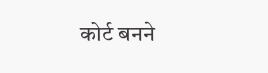कोर्ट बनने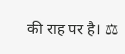की राह पर है। ⚖